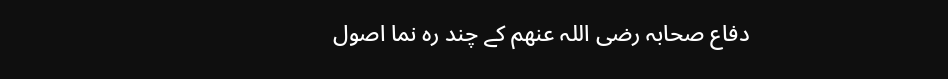دفاع صحابہ رضی اللہ عنھم کے چند رہ نما اصول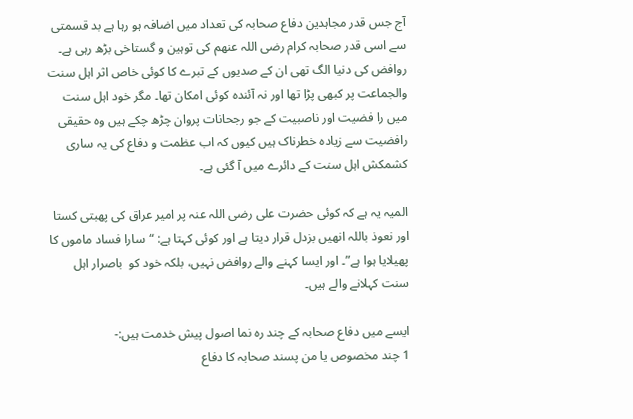آج جس قدر مجاہدین دفاع صحابہ کی تعداد میں اضافہ ہو رہا ہے بد قسمتی سے اسی قدر صحابہ کرام رضی اللہ عنھم کی توہین و گستاخی بڑھ رہی ہے۔
روافض کی دنیا الگ تھی ان کے صدیوں کے تبرے کا کوئی خاص اثر اہل سنت والجماعت پر کبھی پڑا تھا اور نہ آئندہ کوئی امکان تھا۔ مگر خود اہل سنت میں را فضیت اور ناصبیت کے جو رجحانات پروان چڑھ چکے ہیں وہ حقیقی رافضیت سے زیادہ خطرناک ہیں کیوں کہ اب عظمت و دفاع کی یہ ساری کشمکش اہل سنت کے دائرے میں آ گئی ہے۔

المیہ یہ ہے کہ کوئی حضرت علی رضی اللہ عنہ پر امیر عراق کی پھبتی کستا اور نعوذ باللہ انھیں بزدل قرار دیتا ہے اور کوئی کہتا ہے: “سارا فساد ماموں کا پھیلایا ہوا ہے”۔ اور ایسا کہنے والے روافض نہیں، بلکہ خود کو  باصرار اہل سنت کہلانے والے ہیں۔

ایسے میں دفاع صحابہ کے چند رہ نما اصول پیش خدمت ہیں:-
1 چند مخصوص یا من پسند صحابہ کا دفاع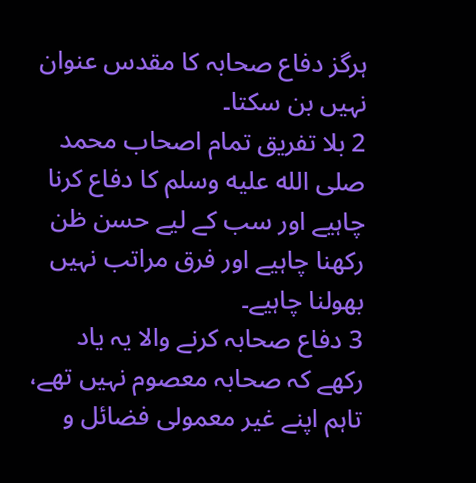ہرگز دفاع صحابہ کا مقدس عنوان نہیں بن سکتا۔
2 بلا تفریق تمام اصحاب محمد صلى الله عليه وسلم کا دفاع کرنا چاہیے اور سب کے لیے حسن ظن رکھنا چاہیے اور فرق مراتب نہیں بھولنا چاہیے۔
3 دفاع صحابہ کرنے والا یہ یاد رکھے کہ صحابہ معصوم نہیں تھے، تاہم اپنے غیر معمولی فضائل و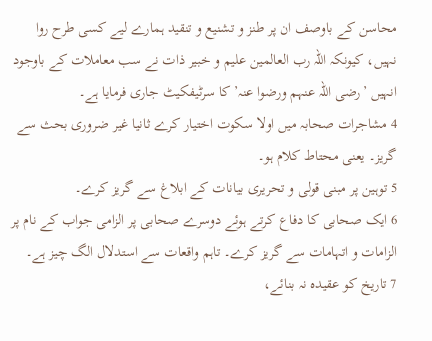محاسن کے باوصف ان پر طنز و تشنیع و تنقید ہمارے لیے کسی طرح روا نہیں، کیونکہ اللہ رب العالمین علیم و خبیر ذات نے سب معاملات کے باوجود انہیں ’رضی اللہ عنہم ورضوا عنہ’ کا سرٹیفکیٹ جاری فرمایا ہے۔
4 مشاجرات صحابہ میں اولا سکوت اختیار کرے ثانیا غیر ضروری بحث سے گریز۔ یعنی محتاط کلام ہو۔
5 توہین پر مبنی قولی و تحریری بیانات کے ابلاغ سے گریز کرے۔
6 ایک صحابی کا دفاع کرتے ہوئے دوسرے صحابی پر الزامی جواب کے نام پر الزامات و اتہامات سے گریز کرے۔ تاہم واقعات سے استدلال الگ چیز ہے۔
7 تاریخ کو عقیدہ نہ بنائے،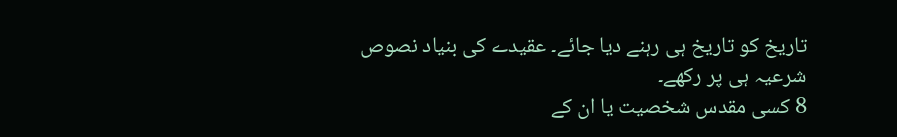تاریخ کو تاریخ ہی رہنے دیا جائے۔ عقیدے کی بنیاد نصوص شرعیہ ہی پر رکھے۔
8 کسی مقدس شخصیت یا ان کے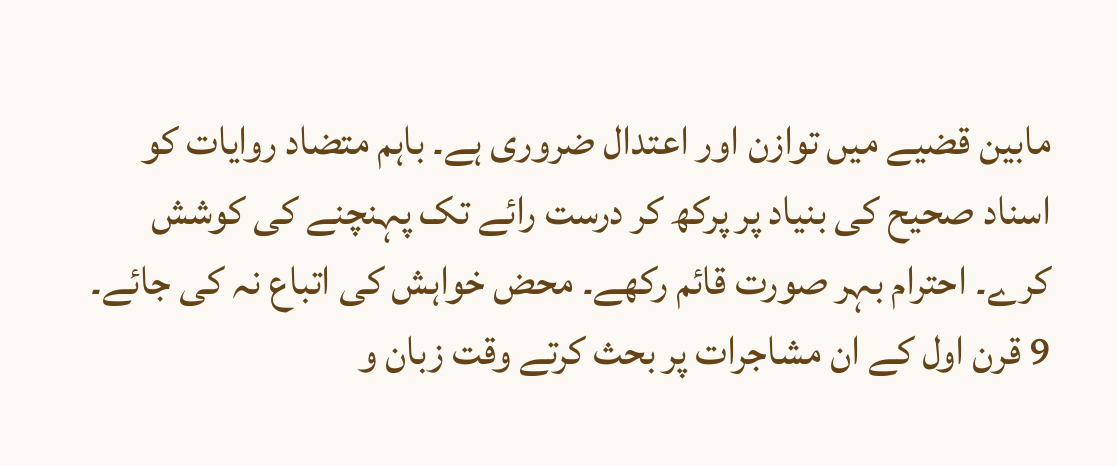مابین قضیے میں توازن اور اعتدال ضروری ہے۔ باہم متضاد روایات کو اسناد صحیح کی بنیاد پر پرکھ کر درست رائے تک پہنچنے کی کوشش کرے۔ احترام بہر صورت قائم رکھے۔ محض خواہش کی اتباع نہ کی جائے۔
9 قرن اول کے ان مشاجرات پر بحث کرتے وقت زبان و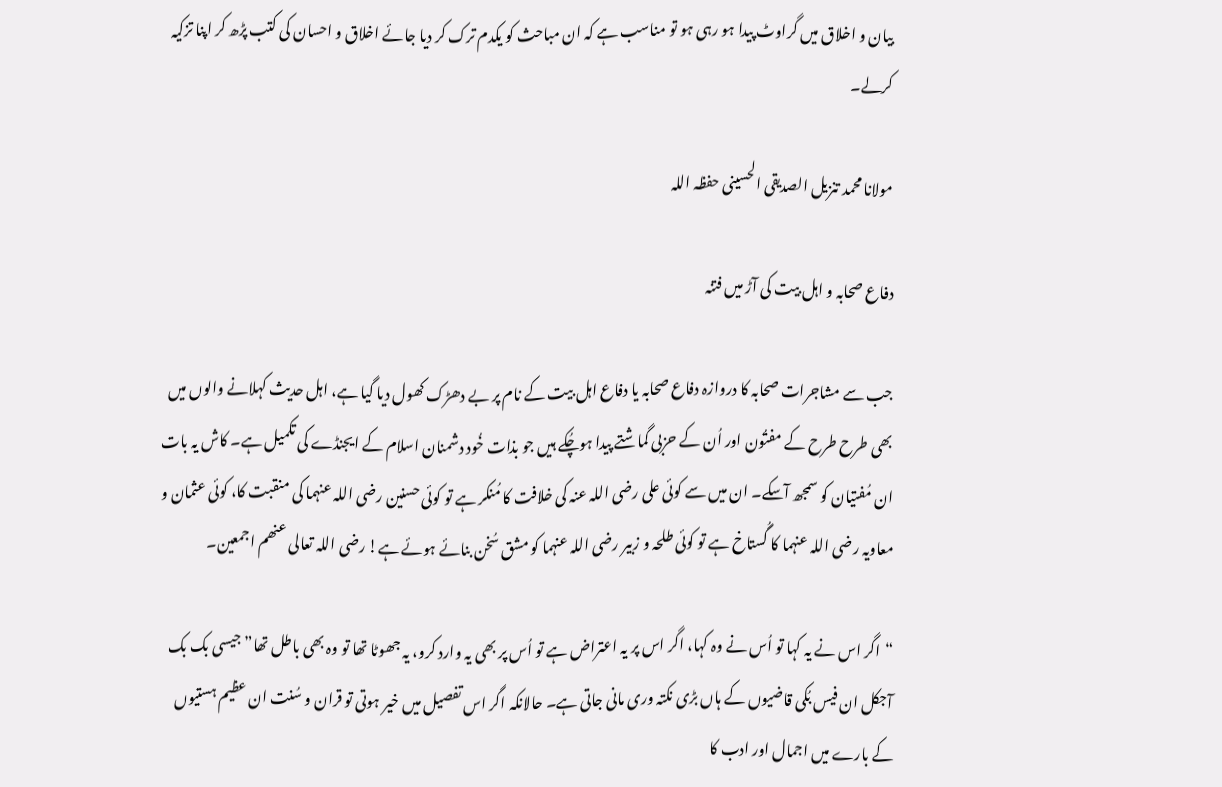بیان و اخلاق میں گراوٹ پیدا ہو رہی ہو تو مناسب ہے کہ ان مباحث کو یکدم ترک کر دیا جائے اخلاق و احسان کی کتب پڑھ کر اپنا تزکیہ کرلے۔

مولانا محمد تنزیل الصدیقی الحسینی حفظہ اللہ

دفاع صحابہ و اہل بیت کی آڑ میں فتنہ

جب سے مشاجرات صحابہ کا دروازہ دفاع صحابہ یا دفاع اہل بیت کے نام پر بے دھڑک کھول دیا گیا ہے، اہل حدیث کہلانے والوں میں بھی طرح طرح کے مفتُون اور اُن کے حزبی گماشتے پیدا ہوچُکے ہیں جو بذات خُود دشمنان اسلام کے ایجنڈے کی تکمیل ہے۔ کاش یہ بات ان مُفتیان کو سمجھ آسکے۔ ان میں سے کوئی علی رضی اللہ عنہ کی خلافت کا مُنکر ہے تو کوئی حسنین رضی اللہ عنہما کی منقبت کا، کوئی عثمان و معاویہ رضی اللہ عنہما کا گُستاخ ہے تو کوئی طلحہ و زبیر رضی اللہ عنہما کو مشق سُخن بنائے ہوئے ہے! رضی اللہ تعالی عنھم اجمعین۔

“اگر اس نے یہ کہا تو اُس نے وہ کہا، اگر اس پر یہ اعتراض ہے تو اُس پر بھی یہ وارد کرو، یہ جھوٹا تھا تو وہ بھی باطل تھا” جیسی بک بک آجکل ان فیس بُکی قاضیوں کے ہاں بڑی نکتہ وری مانی جاتی ہے۔ حالانکہ اگر اس تفصیل میں خیر ہوتی تو قران و سُنت ان عظیم ہستیوں کے بارے میں اجمال اور ادب کا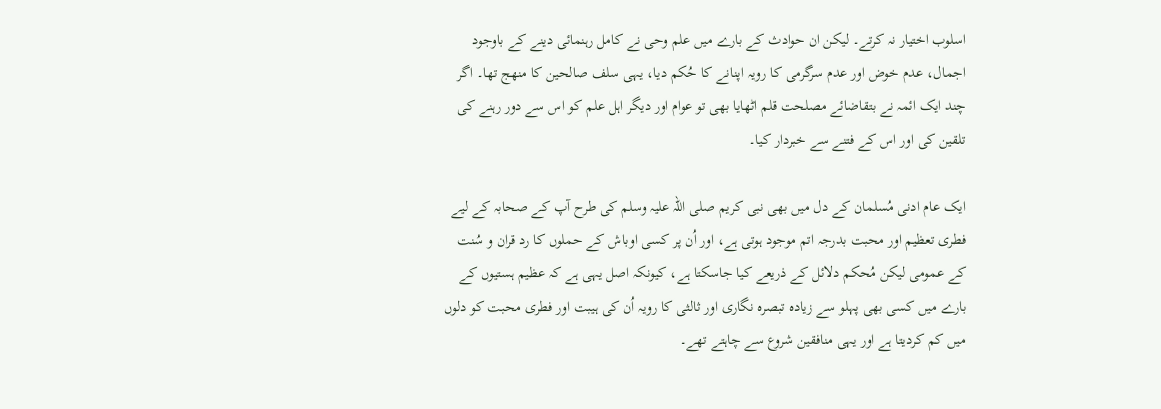اسلوب اختیار نہ کرتے۔ لیکن ان حوادث کے بارے میں علم وحی نے کامل رہنمائی دینے کے باوجود اجمال، عدم خوض اور عدم سرگرمی کا رویہ اپنانے کا حُکم دیا، یہی سلف صالحین کا منھج تھا۔ اگر چند ایک ائمہ نے بتقاضائے مصلحت قلم اٹھایا بھی تو عوام اور دیگر اہل علم کو اس سے دور رہنے کی تلقین کی اور اس کے فتنے سے خبردار کیا۔

ایک عام ادنی مُسلمان کے دل میں بھی نبی کریم صلی اللہ علیہ وسلم کی طرح آپ کے صحابہ کے لیے فطری تعظیم اور محبت بدرجہ اتم موجود ہوتی ہے، اور اُن پر کسی اوباش کے حملوں کا رد قران و سُنت کے عمومی لیکن مُحکم دلائل کے ذریعے کیا جاسکتا ہے، کیونکہ اصل یہی ہے کہ عظیم ہستیوں کے بارے میں کسی بھی پہلو سے زیادہ تبصرہ نگاری اور ثالثی کا رویہ اُن کی ہیبت اور فطری محبت کو دلوں میں کم کردیتا ہے اور یہی منافقین شروع سے چاہتے تھے۔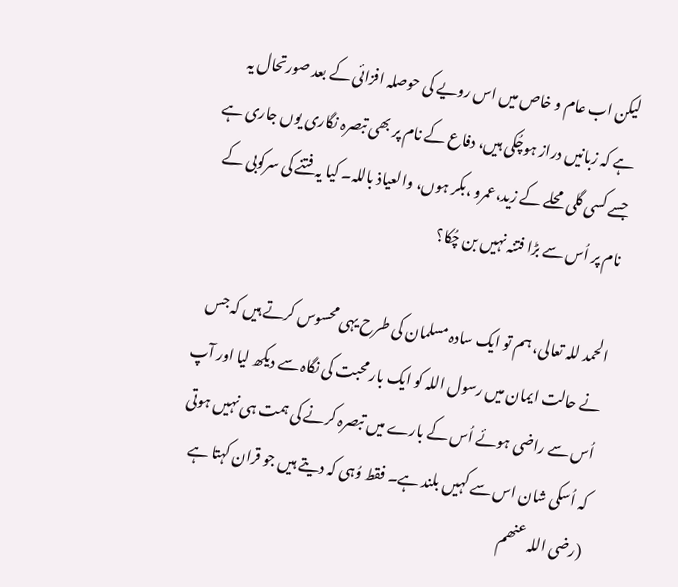لیکن اب عام و خاص میں اس رویے کی حوصلہ افزائی کے بعد صورتحال یہ ہے کہ زبانیں دراز ہوچُکی ہیں، دفاع کے نام پر بھی تبصرہ نگاری یوں جاری ہے جسے کسی گلی محلے کے زید،عمرو ،بکر ہوں، والعیاذ باللہ۔ کیا یہ فتنے کی سرکوبی کے نام پر اُس سے بڑا فتنہ نہیں بن چُکا؟

الحمد للہ تعالی، ہم تو ایک سادہ مسلمان کی طرح یہی محسوس کرتے ہیں کہ جس نے حالت ایمان میں رسول اللہ کو ایک بار محبت کی نگاہ سے دیکھ لیا اور آپ اُس سے راضی ہوئے اُس کے بارے میں تبصرہ کرنے کی ہمت ہی نہیں ہوتی کہ اُسکی شان اس سے کہیں بلند ہے۔ فقط وُہی کہ دیتے ہیں جو قران کہتا ہے (رضی اللہ عنھم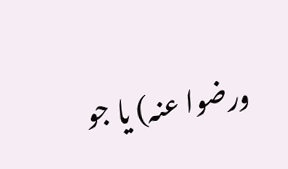ورضوا عنہ) یا جو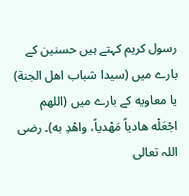رسول کریم کہتے ہیں حسنین کے بارے میں (سیدا شباب اھل الجنة) يا معاويه کے بارے میں (اللهم اجْعَلْه هادياً مَهْدياً، واهْدِ به)۔ رضی اللہ تعالی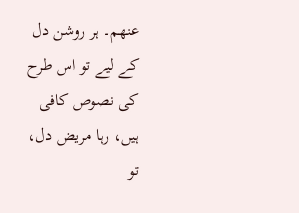عنھم۔ ہر روشن دل کے لیے تو اس طرح کی نصوص کافی ہیں، رہا مریض دل، تو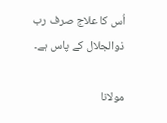اُس کا علاج صرف رب ذوالجلال کے پاس ہے۔

مولانا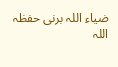ضیاء اللہ برنی حفظہ اللہ